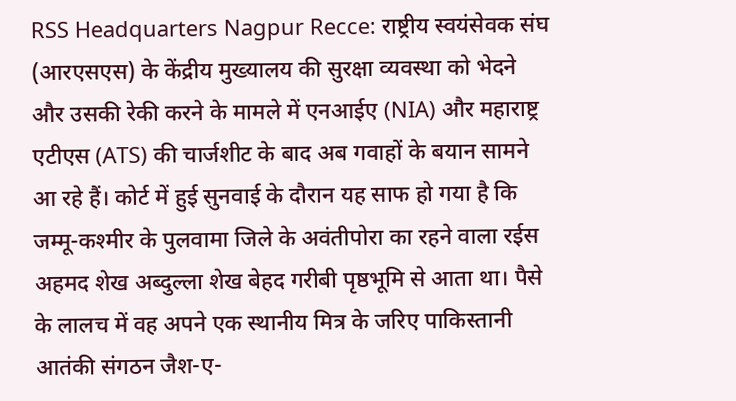RSS Headquarters Nagpur Recce: राष्ट्रीय स्वयंसेवक संघ (आरएसएस) के केंद्रीय मुख्यालय की सुरक्षा व्यवस्था को भेदने और उसकी रेकी करने के मामले में एनआईए (NIA) और महाराष्ट्र एटीएस (ATS) की चार्जशीट के बाद अब गवाहों के बयान सामने आ रहे हैं। कोर्ट में हुई सुनवाई के दौरान यह साफ हो गया है कि जम्मू-कश्मीर के पुलवामा जिले के अवंतीपोरा का रहने वाला रईस अहमद शेख अब्दुल्ला शेख बेहद गरीबी पृष्ठभूमि से आता था। पैसे के लालच में वह अपने एक स्थानीय मित्र के जरिए पाकिस्तानी आतंकी संगठन जैश-ए-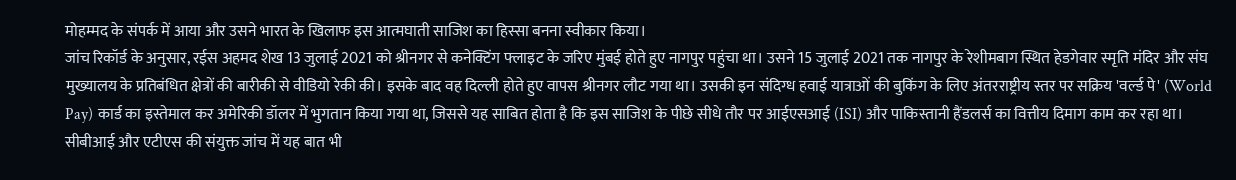मोहम्मद के संपर्क में आया और उसने भारत के खिलाफ इस आत्मघाती साजिश का हिस्सा बनना स्वीकार किया।
जांच रिकॉर्ड के अनुसार, रईस अहमद शेख 13 जुलाई 2021 को श्रीनगर से कनेक्टिंग फ्लाइट के जरिए मुंबई होते हुए नागपुर पहुंचा था। उसने 15 जुलाई 2021 तक नागपुर के रेशीमबाग स्थित हेडगेवार स्मृति मंदिर और संघ मुख्यालय के प्रतिबंधित क्षेत्रों की बारीकी से वीडियो रेकी की। इसके बाद वह दिल्ली होते हुए वापस श्रीनगर लौट गया था। उसकी इन संदिग्ध हवाई यात्राओं की बुकिंग के लिए अंतरराष्ट्रीय स्तर पर सक्रिय 'वर्ल्ड पे' (World Pay) कार्ड का इस्तेमाल कर अमेरिकी डॉलर में भुगतान किया गया था, जिससे यह साबित होता है कि इस साजिश के पीछे सीधे तौर पर आईएसआई (ISI) और पाकिस्तानी हैंडलर्स का वित्तीय दिमाग काम कर रहा था।
सीबीआई और एटीएस की संयुक्त जांच में यह बात भी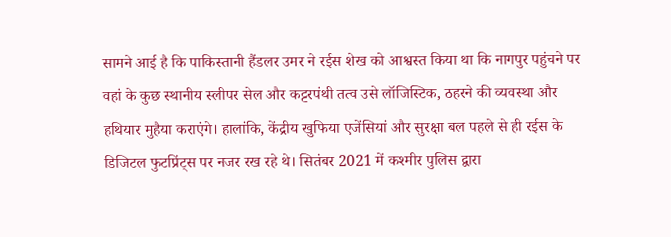सामने आई है कि पाकिस्तानी हैंडलर उमर ने रईस शेख को आश्वस्त किया था कि नागपुर पहुंचने पर वहां के कुछ स्थानीय स्लीपर सेल और कट्टरपंथी तत्व उसे लॉजिस्टिक, ठहरने की व्यवस्था और हथियार मुहैया कराएंगे। हालांकि, केंद्रीय खुफिया एजेंसियां और सुरक्षा बल पहले से ही रईस के डिजिटल फुटप्रिंट्स पर नजर रख रहे थे। सितंबर 2021 में कश्मीर पुलिस द्वारा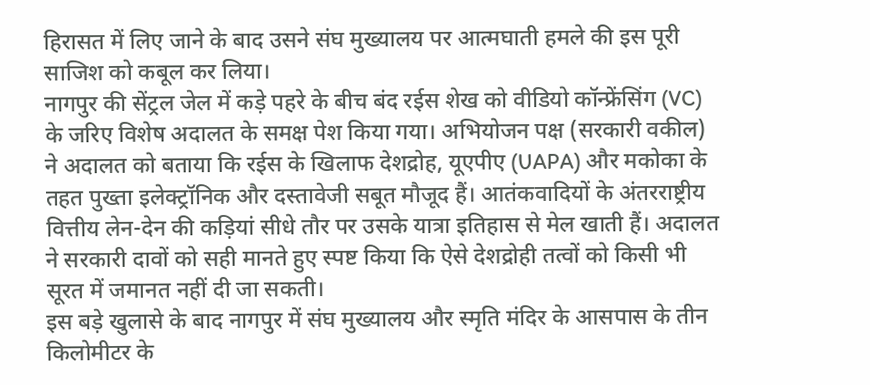हिरासत में लिए जाने के बाद उसने संघ मुख्यालय पर आत्मघाती हमले की इस पूरी साजिश को कबूल कर लिया।
नागपुर की सेंट्रल जेल में कड़े पहरे के बीच बंद रईस शेख को वीडियो कॉन्फ्रेंसिंग (VC) के जरिए विशेष अदालत के समक्ष पेश किया गया। अभियोजन पक्ष (सरकारी वकील) ने अदालत को बताया कि रईस के खिलाफ देशद्रोह, यूएपीए (UAPA) और मकोका के तहत पुख्ता इलेक्ट्रॉनिक और दस्तावेजी सबूत मौजूद हैं। आतंकवादियों के अंतरराष्ट्रीय वित्तीय लेन-देन की कड़ियां सीधे तौर पर उसके यात्रा इतिहास से मेल खाती हैं। अदालत ने सरकारी दावों को सही मानते हुए स्पष्ट किया कि ऐसे देशद्रोही तत्वों को किसी भी सूरत में जमानत नहीं दी जा सकती।
इस बड़े खुलासे के बाद नागपुर में संघ मुख्यालय और स्मृति मंदिर के आसपास के तीन किलोमीटर के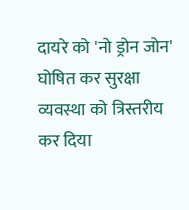दायरे को 'नो ड्रोन जोन' घोषित कर सुरक्षा व्यवस्था को त्रिस्तरीय कर दिया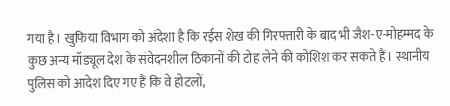गया है। खुफिया विभाग को अंदेशा है कि रईस शेख की गिरफ्तारी के बाद भी जैश-ए-मोहम्मद के कुछ अन्य मॉड्यूल देश के संवेदनशील ठिकानों की टोह लेने की कोशिश कर सकते हैं। स्थानीय पुलिस को आदेश दिए गए हैं कि वे होटलों,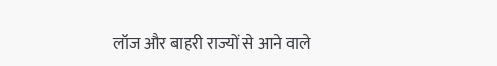लॉज और बाहरी राज्यों से आने वाले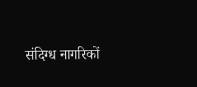संदिग्ध नागरिकों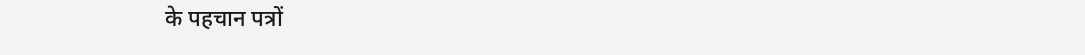के पहचान पत्रों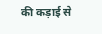की कड़ाई से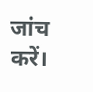जांच करें।